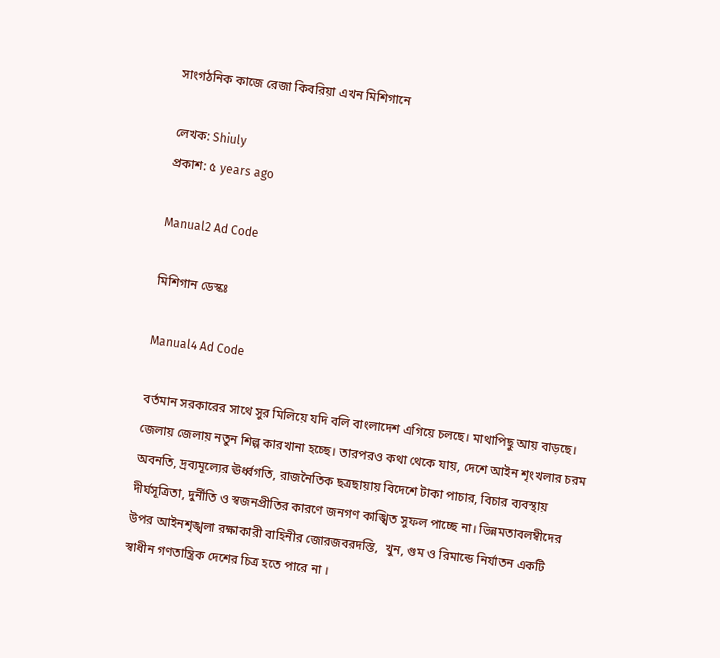সাংগঠনিক কাজে রেজা কিবরিয়া এখন মিশিগানে

লেখক: Shiuly
প্রকাশ: ৫ years ago

Manual2 Ad Code

মিশিগান ডেস্কঃ

Manual4 Ad Code

বর্তমান সরকারের সাথে সুর মিলিয়ে যদি বলি বাংলাদেশ এগিয়ে চলছে। মাথাপিছু আয় বাড়ছে। জেলায় জেলায় নতুন শিল্প কারখানা হচ্ছে। তারপরও কথা থেকে যায়, দেশে আইন শৃংখলার চরম অবনতি, দ্রব্যমূল্যের ঊর্ধ্বগতি, রাজনৈতিক ছত্রছায়ায় বিদেশে টাকা পাচার, বিচার ব্যবস্থায় দীর্ঘসূত্রিতা, দুর্নীতি ও স্বজনপ্রীতির কারণে জনগণ কাঙ্খিত সুফল পাচ্ছে না। ভিন্নমতাবলম্বীদের উপর আইনশৃঙ্খলা রক্ষাকারী বাহিনীর জোরজবরদস্তি,  খুন, গুম ও রিমান্ডে নির্যাতন একটি স্বাধীন গণতান্ত্রিক দেশের চিত্র হতে পারে না ।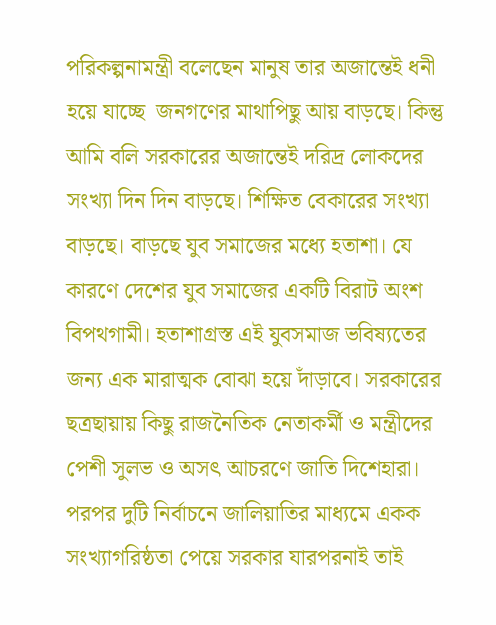পরিকল্পনামন্ত্রী বলেছেন মানুষ তার অজান্তেই ধনী হয়ে যাচ্ছে  জনগণের মাথাপিছু আয় বাড়ছে। কিন্তু আমি বলি সরকারের অজান্তেই দরিদ্র লোকদের সংখ্যা দিন দিন বাড়ছে। শিক্ষিত বেকারের সংখ্যা বাড়ছে। বাড়ছে যুব সমাজের মধ্যে হতাশা। যে কারণে দেশের যুব সমাজের একটি বিরাট অংশ বিপথগামী। হতাশাগ্রস্ত এই যুবসমাজ ভবিষ্যতের জন্য এক মারাত্মক বোঝা হয়ে দাঁড়াবে। সরকারের ছত্রছায়ায় কিছু রাজনৈতিক নেতাকর্মী ও মন্ত্রীদের পেশী সুলভ ও অসৎ আচরণে জাতি দিশেহারা। পরপর দুটি নির্বাচনে জালিয়াতির মাধ্যমে একক সংখ্যাগরিষ্ঠতা পেয়ে সরকার যারপরনাই তাই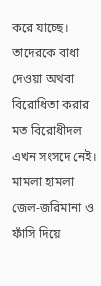করে যাচ্ছে। তাদেরকে বাধা দেওয়া অথবা বিরোধিতা করার মত বিরোধীদল এখন সংসদে নেই। মামলা হামলা জেল-জরিমানা ও ফাঁসি দিয়ে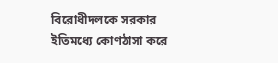বিরোধীদলকে সরকার ইতিমধ্যে কোণঠাসা করে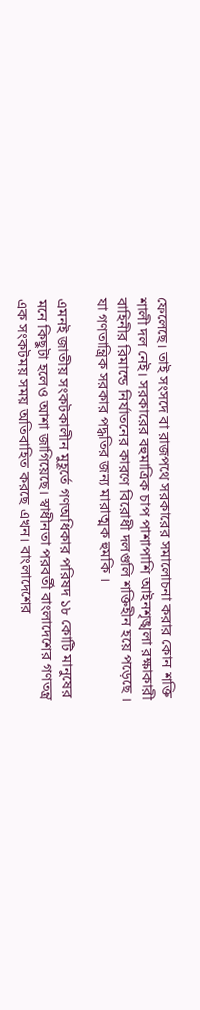ফেলেছে। তাই সংসদে বা রাজপথে সরকারের সমালোচনা করার কোন শক্তি শালী দল নেই। সরকারের বহুমাত্রিক চাপ পাশাপাশি আইনশৃঙ্খলা রক্ষাকারী বাহিনীর রিমান্ডে নির্যাতনের কারণে বিরোধী দলগুলি শক্তিহীন হয়ে পড়েছে । যা গণতান্ত্রিক সরকার পদ্ধতির জন্য মারাত্মক হুমকি ।

এমনই জাতীয় সংকটকালীন মুহূর্তে গণঅধিকার পরিষদ ১৮ কোটি মানুষের মনে কিছুটা হলেও আশা জাগিয়েছে। স্বাধীনতা পরবর্তী বাংলাদেশের গণতন্ত্র এক সংকটময় সময় অতিবাহিত করছে এখন। বাংলাদেশের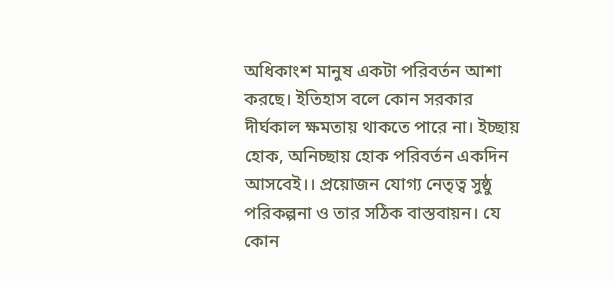অধিকাংশ মানুষ একটা পরিবর্তন আশা করছে। ইতিহাস বলে কোন সরকার দীর্ঘকাল ক্ষমতায় থাকতে পারে না। ইচ্ছায়  হোক, অনিচ্ছায় হোক পরিবর্তন একদিন আসবেই।। প্রয়োজন যোগ্য নেতৃত্ব সুষ্ঠু পরিকল্পনা ও তার সঠিক বাস্তবায়ন। যে কোন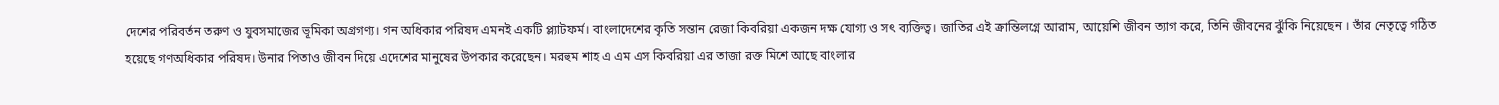দেশের পরিবর্তন তরুণ ও যুবসমাজের ভূমিকা অগ্রগণ্য। গন অধিকার পরিষদ এমনই একটি প্ল্যাটফর্ম। বাংলাদেশের কৃতি সন্তান রেজা কিবরিয়া একজন দক্ষ যোগ্য ও সৎ ব্যক্তিত্ব। জাতির এই ক্রান্তিলগ্নে আরাম, আয়েশি জীবন ত্যাগ করে, তিনি জীবনের ঝুঁকি নিয়েছেন । তাঁর নেতৃত্বে গঠিত হয়েছে গণঅধিকার পরিষদ। উনার পিতাও জীবন দিয়ে এদেশের মানুষের উপকার করেছেন। মরহুম শাহ এ এম এস কিবরিয়া এর তাজা রক্ত মিশে আছে বাংলার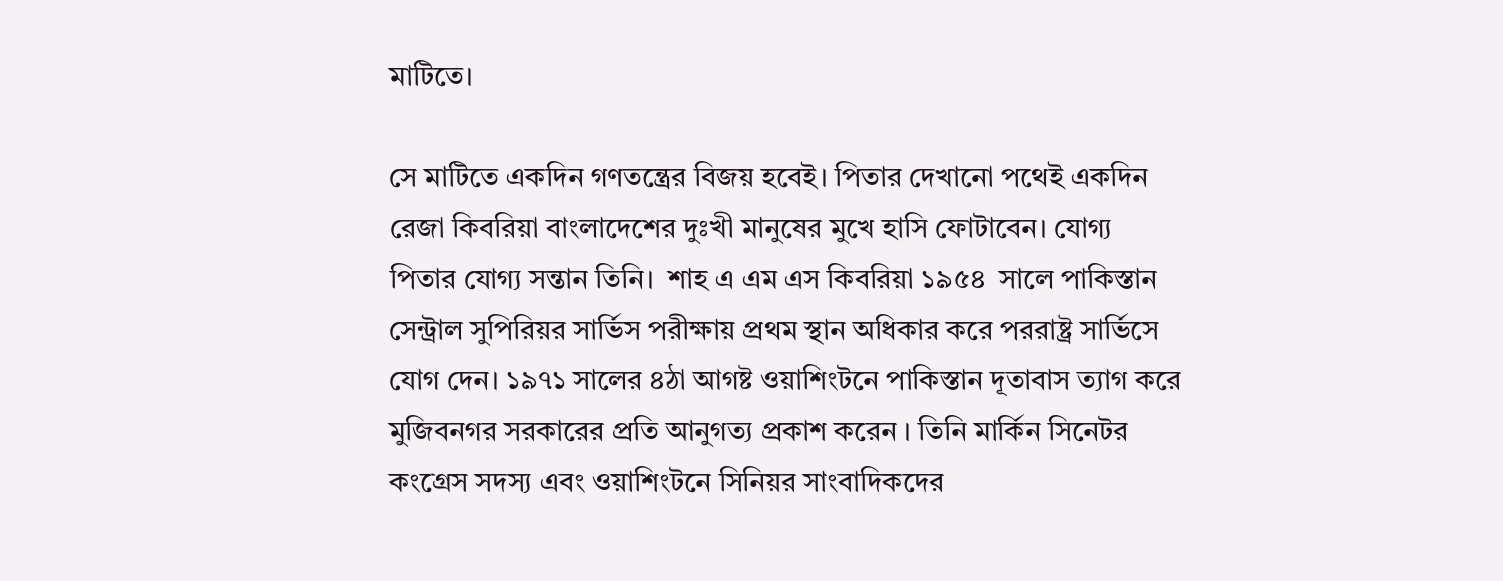মাটিতে।

সে মাটিতে একদিন গণতন্ত্রের বিজয় হবেই। পিতার দেখানো পথেই একদিন রেজা কিবরিয়া বাংলাদেশের দুঃখী মানুষের মুখে হাসি ফোটাবেন। যোগ্য পিতার যোগ্য সন্তান তিনি।  শাহ এ এম এস কিবরিয়া ১৯৫৪  সালে পাকিস্তান সেন্ট্রাল সুপিরিয়র সার্ভিস পরীক্ষায় প্রথম স্থান অধিকার করে পররাষ্ট্র সার্ভিসে যোগ দেন। ১৯৭১ সালের ৪ঠা আগষ্ট ওয়াশিংটনে পাকিস্তান দূতাবাস ত্যাগ করে মুজিবনগর সরকারের প্রতি আনুগত্য প্রকাশ করেন । তিনি মার্কিন সিনেটর কংগ্রেস সদস্য এবং ওয়াশিংটনে সিনিয়র সাংবাদিকদের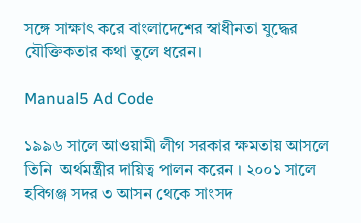সঙ্গে সাক্ষাৎ করে বাংলাদেশের স্বাধীনতা যুদ্ধের যৌক্তিকতার কথা তুলে ধরেন।

Manual5 Ad Code

১৯৯৬ সালে আওয়ামী লীগ সরকার ক্ষমতায় আসলে তিনি  অর্থমন্ত্রীর দায়িত্ব পালন করেন । ২০০১ সালে হবিগঞ্জ সদর ৩ আসন থেকে সাংসদ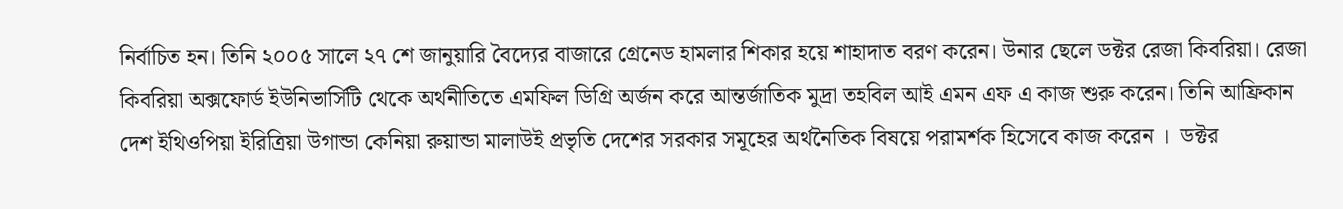নির্বাচিত হন। তিনি ২০০৫ সালে ২৭ শে জানুয়ারি বৈদ্যের বাজারে গ্রেনেড হামলার শিকার হয়ে শাহাদাত বরণ করেন। উনার ছেলে ডক্টর রেজা কিবরিয়া। রেজা কিবরিয়া অক্সফোর্ড ইউনিভার্সিটি থেকে অর্থনীতিতে এমফিল ডিগ্রি অর্জন করে আন্তর্জাতিক মুদ্রা তহবিল আই এমন এফ এ কাজ শুরু করেন। তিনি আফ্রিকান দেশ ইথিওপিয়া ইরিত্রিয়া উগান্ডা কেনিয়া রুয়ান্ডা মালাউই প্রভৃতি দেশের সরকার সমূহের অর্থনৈতিক বিষয়ে পরামর্শক হিসেবে কাজ করেন ।  ডক্টর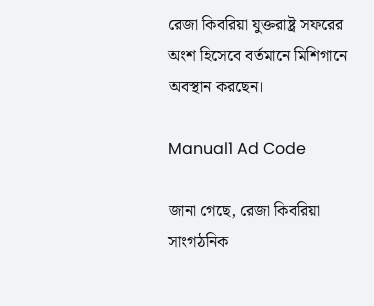রেজা কিবরিয়া যুক্তরাষ্ট্র সফরের অংশ হিসেবে বর্তমানে মিশিগানে অবস্থান করছেন।

Manual1 Ad Code

জানা গেছে, রেজা কিবরিয়া সাংগঠনিক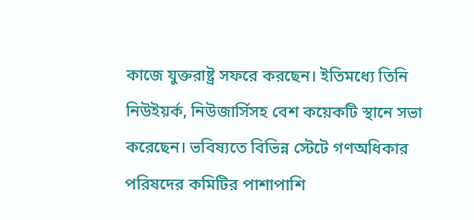কাজে যুক্তরাষ্ট্র সফরে করছেন। ইতিমধ্যে তিনি নিউইয়র্ক, নিউজার্সিসহ বেশ কয়েকটি স্থানে সভা করেছেন। ভবিষ্যতে বিভিন্ন স্টেটে গণঅধিকার পরিষদের কমিটির পাশাপাশি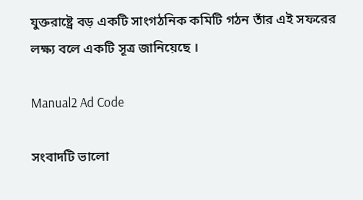যুক্তরাষ্ট্রে বড় একটি সাংগঠনিক কমিটি গঠন তাঁর এই সফরের লক্ষ্য বলে একটি সূত্র জানিয়েছে ।

Manual2 Ad Code

সংবাদটি ভালো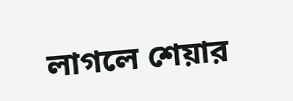লাগলে শেয়ার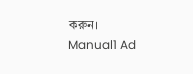করুন।
Manual1 Ad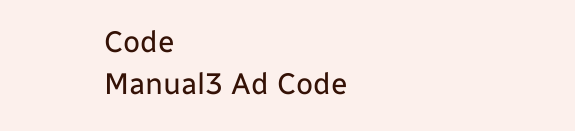Code
Manual3 Ad Code